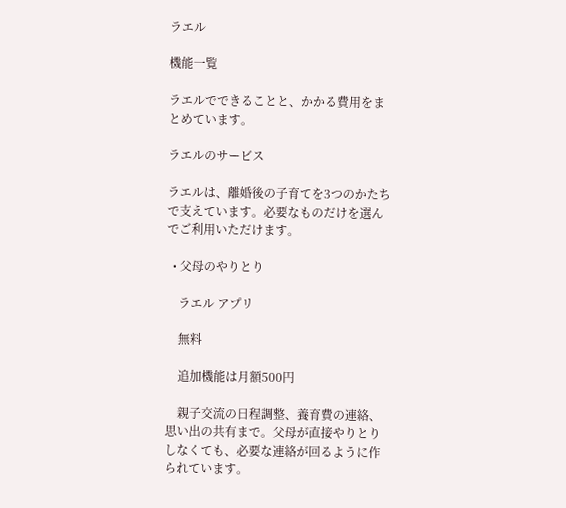ラエル

機能一覧

ラエルでできることと、かかる費用をまとめています。

ラエルのサービス

ラエルは、離婚後の子育てを3つのかたちで支えています。必要なものだけを選んでご利用いただけます。

  • 父母のやりとり

    ラエル アプリ

    無料

    追加機能は月額500円

    親子交流の日程調整、養育費の連絡、思い出の共有まで。父母が直接やりとりしなくても、必要な連絡が回るように作られています。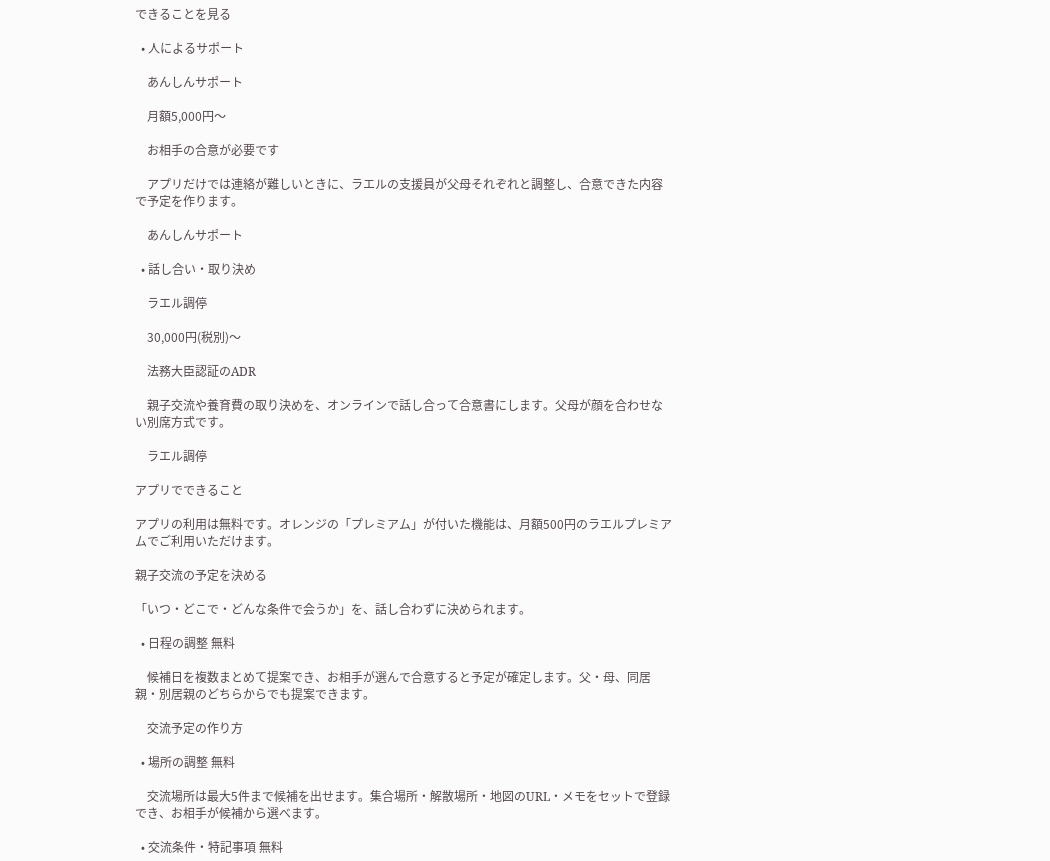できることを見る

  • 人によるサポート

    あんしんサポート

    月額5,000円〜

    お相手の合意が必要です

    アプリだけでは連絡が難しいときに、ラエルの支援員が父母それぞれと調整し、合意できた内容で予定を作ります。

    あんしんサポート

  • 話し合い・取り決め

    ラエル調停

    30,000円(税別)〜

    法務大臣認証のADR

    親子交流や養育費の取り決めを、オンラインで話し合って合意書にします。父母が顔を合わせない別席方式です。

    ラエル調停

アプリでできること

アプリの利用は無料です。オレンジの「プレミアム」が付いた機能は、月額500円のラエルプレミアムでご利用いただけます。

親子交流の予定を決める

「いつ・どこで・どんな条件で会うか」を、話し合わずに決められます。

  • 日程の調整 無料

    候補日を複数まとめて提案でき、お相手が選んで合意すると予定が確定します。父・母、同居親・別居親のどちらからでも提案できます。

    交流予定の作り方

  • 場所の調整 無料

    交流場所は最大5件まで候補を出せます。集合場所・解散場所・地図のURL・メモをセットで登録でき、お相手が候補から選べます。

  • 交流条件・特記事項 無料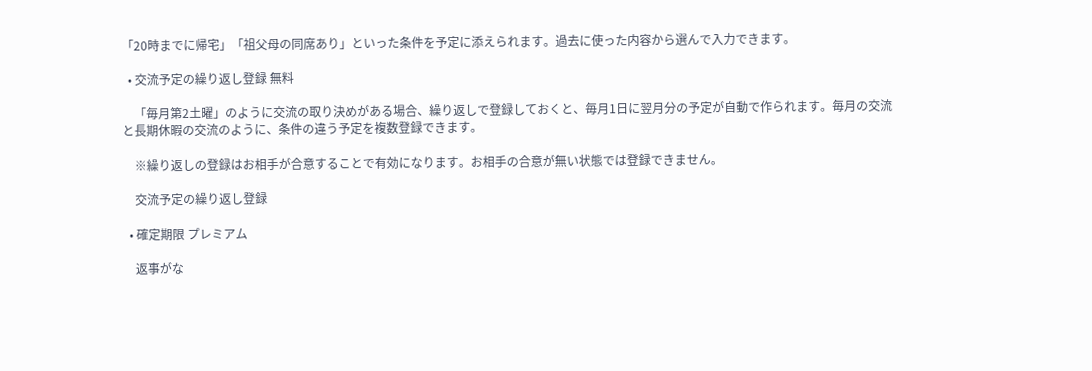「20時までに帰宅」「祖父母の同席あり」といった条件を予定に添えられます。過去に使った内容から選んで入力できます。

  • 交流予定の繰り返し登録 無料

    「毎月第2土曜」のように交流の取り決めがある場合、繰り返しで登録しておくと、毎月1日に翌月分の予定が自動で作られます。毎月の交流と長期休暇の交流のように、条件の違う予定を複数登録できます。

    ※繰り返しの登録はお相手が合意することで有効になります。お相手の合意が無い状態では登録できません。

    交流予定の繰り返し登録

  • 確定期限 プレミアム

    返事がな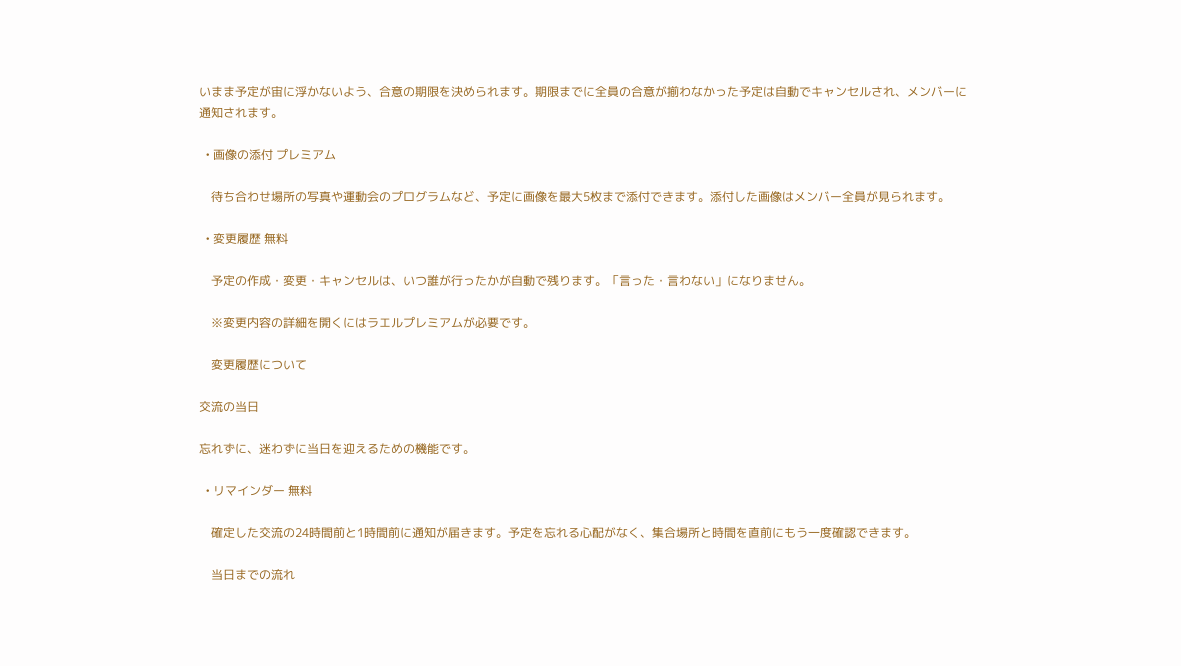いまま予定が宙に浮かないよう、合意の期限を決められます。期限までに全員の合意が揃わなかった予定は自動でキャンセルされ、メンバーに通知されます。

  • 画像の添付 プレミアム

    待ち合わせ場所の写真や運動会のプログラムなど、予定に画像を最大5枚まで添付できます。添付した画像はメンバー全員が見られます。

  • 変更履歴 無料

    予定の作成・変更・キャンセルは、いつ誰が行ったかが自動で残ります。「言った・言わない」になりません。

    ※変更内容の詳細を開くにはラエルプレミアムが必要です。

    変更履歴について

交流の当日

忘れずに、迷わずに当日を迎えるための機能です。

  • リマインダー 無料

    確定した交流の24時間前と1時間前に通知が届きます。予定を忘れる心配がなく、集合場所と時間を直前にもう一度確認できます。

    当日までの流れ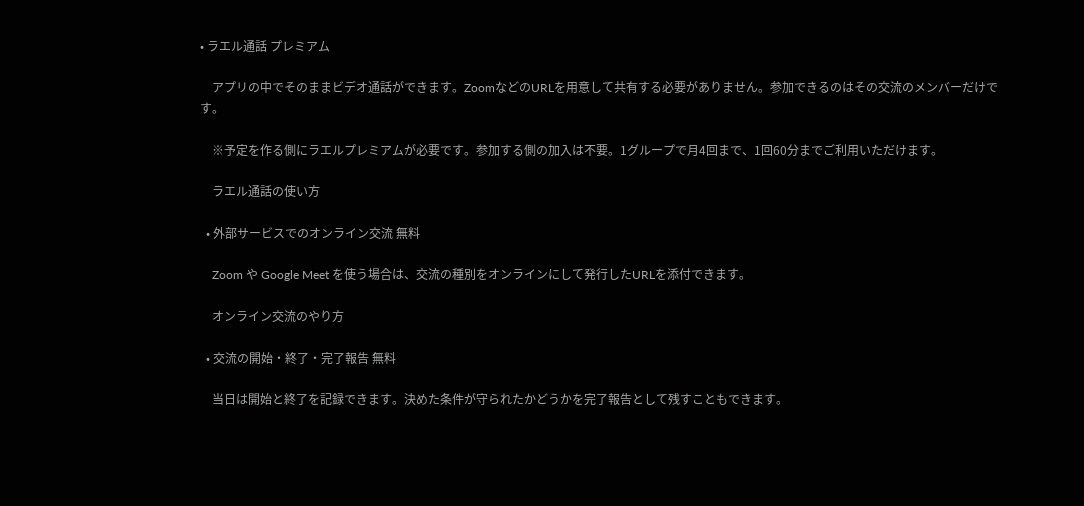• ラエル通話 プレミアム

    アプリの中でそのままビデオ通話ができます。ZoomなどのURLを用意して共有する必要がありません。参加できるのはその交流のメンバーだけです。

    ※予定を作る側にラエルプレミアムが必要です。参加する側の加入は不要。1グループで月4回まで、1回60分までご利用いただけます。

    ラエル通話の使い方

  • 外部サービスでのオンライン交流 無料

    Zoom や Google Meet を使う場合は、交流の種別をオンラインにして発行したURLを添付できます。

    オンライン交流のやり方

  • 交流の開始・終了・完了報告 無料

    当日は開始と終了を記録できます。決めた条件が守られたかどうかを完了報告として残すこともできます。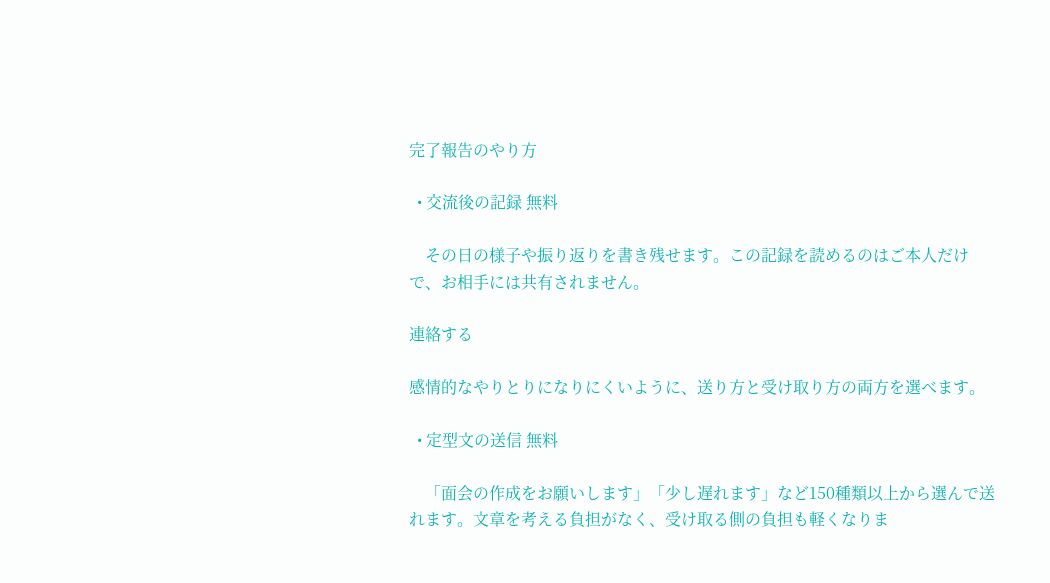完了報告のやり方

  • 交流後の記録 無料

    その日の様子や振り返りを書き残せます。この記録を読めるのはご本人だけで、お相手には共有されません。

連絡する

感情的なやりとりになりにくいように、送り方と受け取り方の両方を選べます。

  • 定型文の送信 無料

    「面会の作成をお願いします」「少し遅れます」など150種類以上から選んで送れます。文章を考える負担がなく、受け取る側の負担も軽くなりま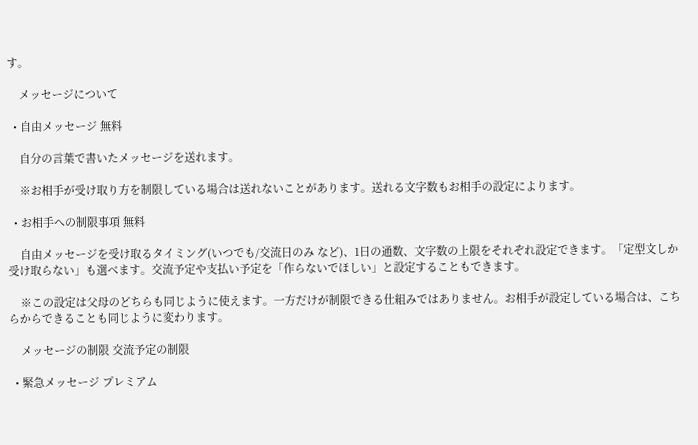す。

    メッセージについて

  • 自由メッセージ 無料

    自分の言葉で書いたメッセージを送れます。

    ※お相手が受け取り方を制限している場合は送れないことがあります。送れる文字数もお相手の設定によります。

  • お相手への制限事項 無料

    自由メッセージを受け取るタイミング(いつでも/交流日のみ など)、1日の通数、文字数の上限をそれぞれ設定できます。「定型文しか受け取らない」も選べます。交流予定や支払い予定を「作らないでほしい」と設定することもできます。

    ※この設定は父母のどちらも同じように使えます。一方だけが制限できる仕組みではありません。お相手が設定している場合は、こちらからできることも同じように変わります。

    メッセージの制限 交流予定の制限

  • 緊急メッセージ プレミアム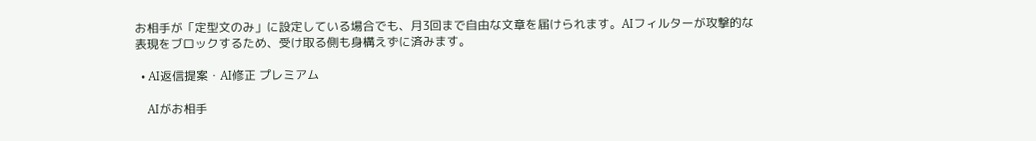お相手が「定型文のみ」に設定している場合でも、月3回まで自由な文章を届けられます。AIフィルターが攻撃的な表現をブロックするため、受け取る側も身構えずに済みます。

  • AI返信提案・AI修正 プレミアム

    AIがお相手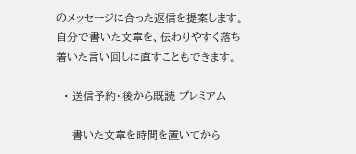のメッセージに合った返信を提案します。自分で書いた文章を、伝わりやすく落ち着いた言い回しに直すこともできます。

  • 送信予約・後から既読 プレミアム

    書いた文章を時間を置いてから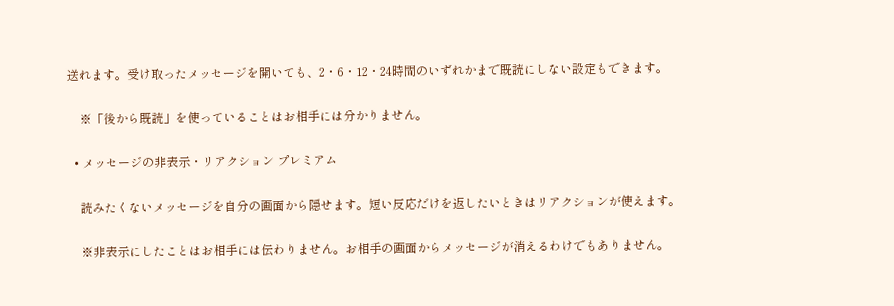送れます。受け取ったメッセージを開いても、2・6・12・24時間のいずれかまで既読にしない設定もできます。

    ※「後から既読」を使っていることはお相手には分かりません。

  • メッセージの非表示・リアクション プレミアム

    読みたくないメッセージを自分の画面から隠せます。短い反応だけを返したいときはリアクションが使えます。

    ※非表示にしたことはお相手には伝わりません。お相手の画面からメッセージが消えるわけでもありません。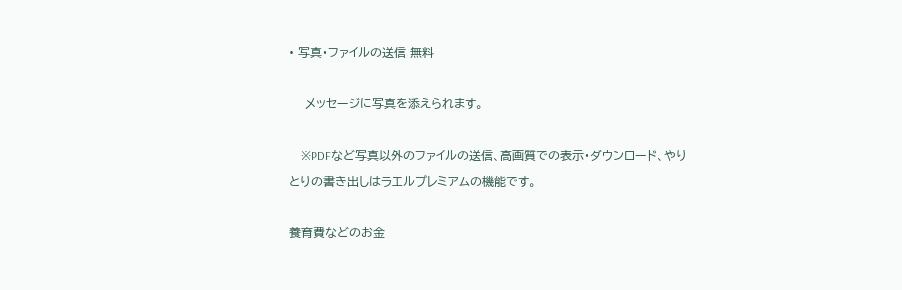• 写真・ファイルの送信 無料

    メッセージに写真を添えられます。

    ※PDFなど写真以外のファイルの送信、高画質での表示・ダウンロード、やりとりの書き出しはラエルプレミアムの機能です。

養育費などのお金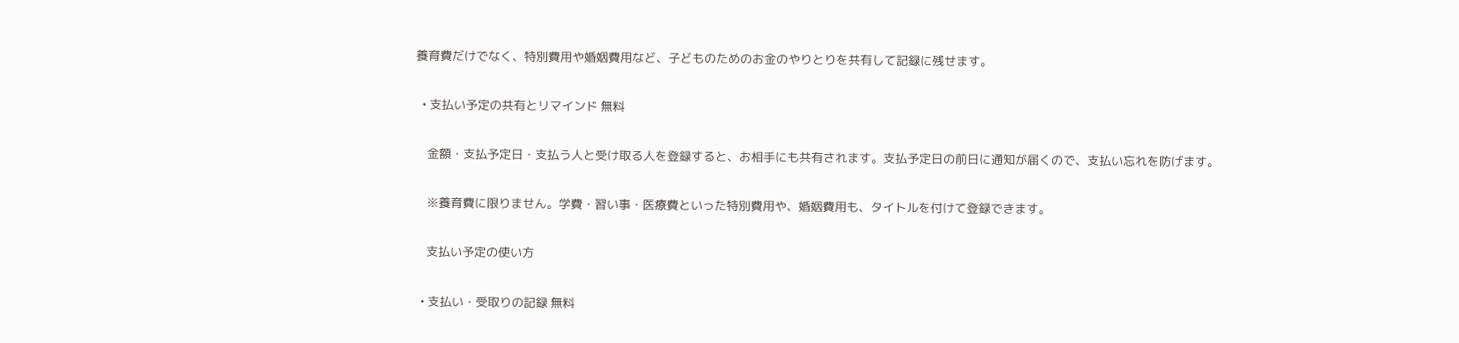養育費だけでなく、特別費用や婚姻費用など、子どものためのお金のやりとりを共有して記録に残せます。

  • 支払い予定の共有とリマインド 無料

    金額・支払予定日・支払う人と受け取る人を登録すると、お相手にも共有されます。支払予定日の前日に通知が届くので、支払い忘れを防げます。

    ※養育費に限りません。学費・習い事・医療費といった特別費用や、婚姻費用も、タイトルを付けて登録できます。

    支払い予定の使い方

  • 支払い・受取りの記録 無料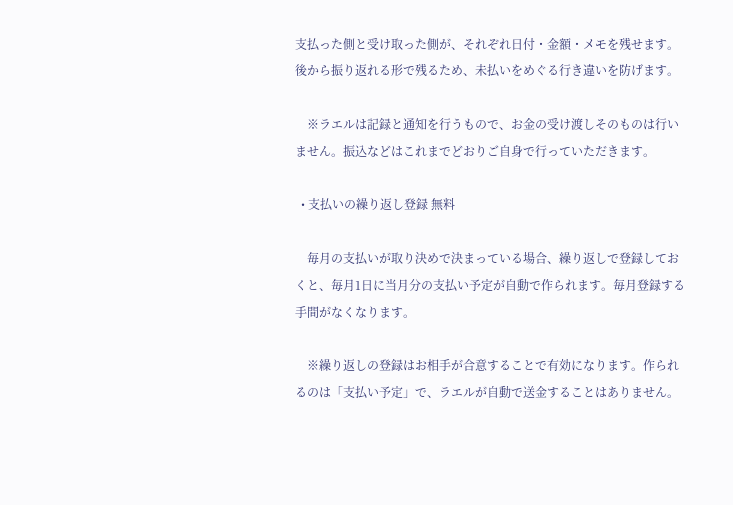支払った側と受け取った側が、それぞれ日付・金額・メモを残せます。後から振り返れる形で残るため、未払いをめぐる行き違いを防げます。

    ※ラエルは記録と通知を行うもので、お金の受け渡しそのものは行いません。振込などはこれまでどおりご自身で行っていただきます。

  • 支払いの繰り返し登録 無料

    毎月の支払いが取り決めで決まっている場合、繰り返しで登録しておくと、毎月1日に当月分の支払い予定が自動で作られます。毎月登録する手間がなくなります。

    ※繰り返しの登録はお相手が合意することで有効になります。作られるのは「支払い予定」で、ラエルが自動で送金することはありません。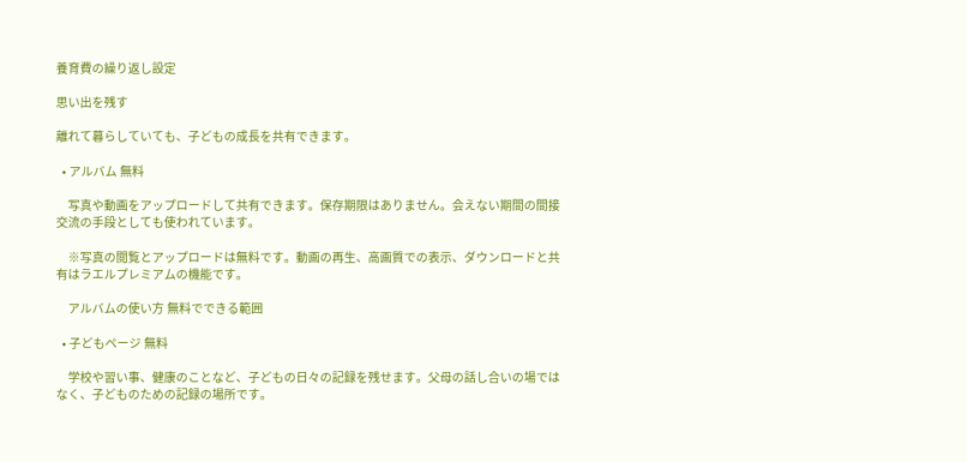養育費の繰り返し設定

思い出を残す

離れて暮らしていても、子どもの成長を共有できます。

  • アルバム 無料

    写真や動画をアップロードして共有できます。保存期限はありません。会えない期間の間接交流の手段としても使われています。

    ※写真の閲覧とアップロードは無料です。動画の再生、高画質での表示、ダウンロードと共有はラエルプレミアムの機能です。

    アルバムの使い方 無料でできる範囲

  • 子どもページ 無料

    学校や習い事、健康のことなど、子どもの日々の記録を残せます。父母の話し合いの場ではなく、子どものための記録の場所です。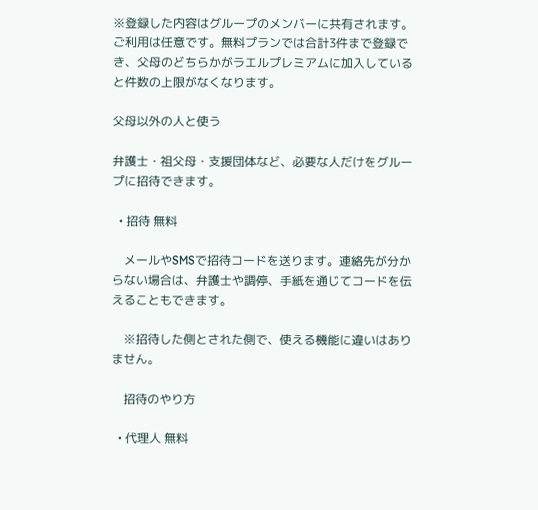※登録した内容はグループのメンバーに共有されます。ご利用は任意です。無料プランでは合計3件まで登録でき、父母のどちらかがラエルプレミアムに加入していると件数の上限がなくなります。

父母以外の人と使う

弁護士・祖父母・支援団体など、必要な人だけをグループに招待できます。

  • 招待 無料

    メールやSMSで招待コードを送ります。連絡先が分からない場合は、弁護士や調停、手紙を通じてコードを伝えることもできます。

    ※招待した側とされた側で、使える機能に違いはありません。

    招待のやり方

  • 代理人 無料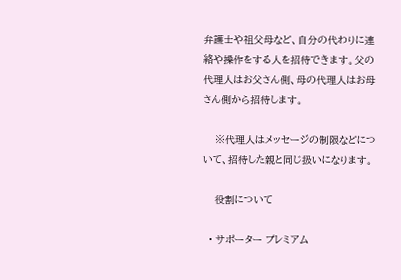弁護士や祖父母など、自分の代わりに連絡や操作をする人を招待できます。父の代理人はお父さん側、母の代理人はお母さん側から招待します。

    ※代理人はメッセージの制限などについて、招待した親と同じ扱いになります。

    役割について

  • サポーター プレミアム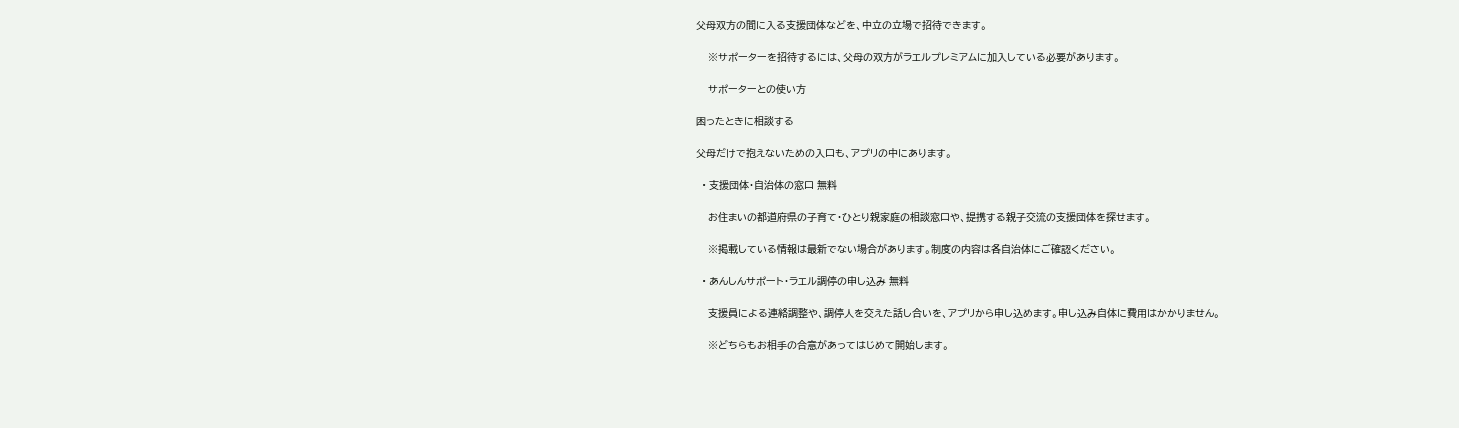父母双方の間に入る支援団体などを、中立の立場で招待できます。

    ※サポーターを招待するには、父母の双方がラエルプレミアムに加入している必要があります。

    サポーターとの使い方

困ったときに相談する

父母だけで抱えないための入口も、アプリの中にあります。

  • 支援団体・自治体の窓口 無料

    お住まいの都道府県の子育て・ひとり親家庭の相談窓口や、提携する親子交流の支援団体を探せます。

    ※掲載している情報は最新でない場合があります。制度の内容は各自治体にご確認ください。

  • あんしんサポート・ラエル調停の申し込み 無料

    支援員による連絡調整や、調停人を交えた話し合いを、アプリから申し込めます。申し込み自体に費用はかかりません。

    ※どちらもお相手の合意があってはじめて開始します。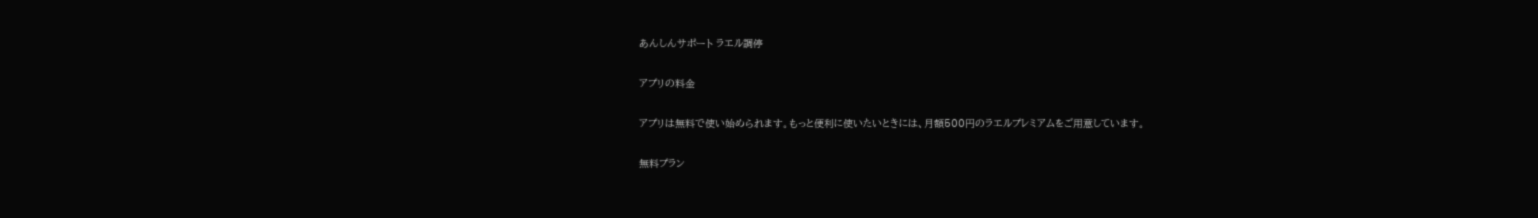あんしんサポート ラエル調停

アプリの料金

アプリは無料で使い始められます。もっと便利に使いたいときには、月額500円のラエルプレミアムをご用意しています。

無料プラン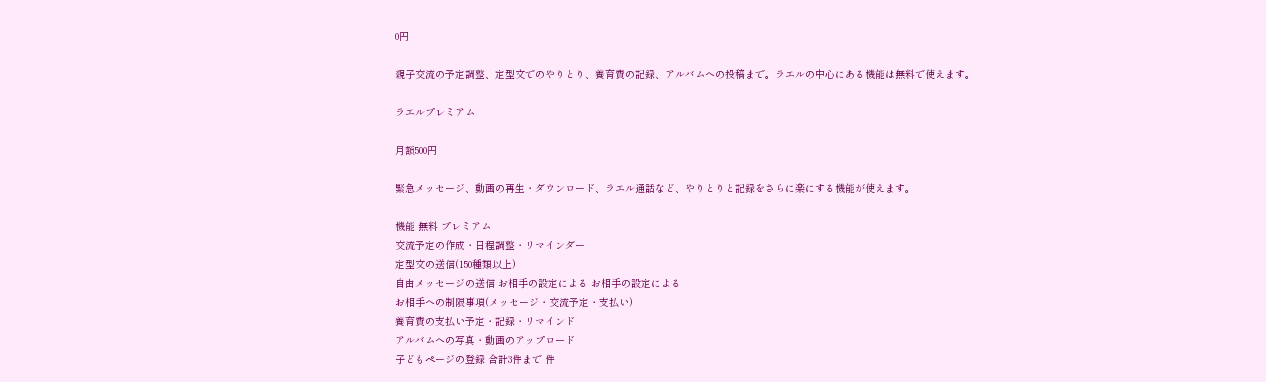0円

親子交流の予定調整、定型文でのやりとり、養育費の記録、アルバムへの投稿まで。ラエルの中心にある機能は無料で使えます。

ラエルプレミアム

月額500円

緊急メッセージ、動画の再生・ダウンロード、ラエル通話など、やりとりと記録をさらに楽にする機能が使えます。

機能 無料 プレミアム
交流予定の作成・日程調整・リマインダー
定型文の送信(150種類以上)
自由メッセージの送信 お相手の設定による お相手の設定による
お相手への制限事項(メッセージ・交流予定・支払い)
養育費の支払い予定・記録・リマインド
アルバムへの写真・動画のアップロード
子どもページの登録 合計3件まで 件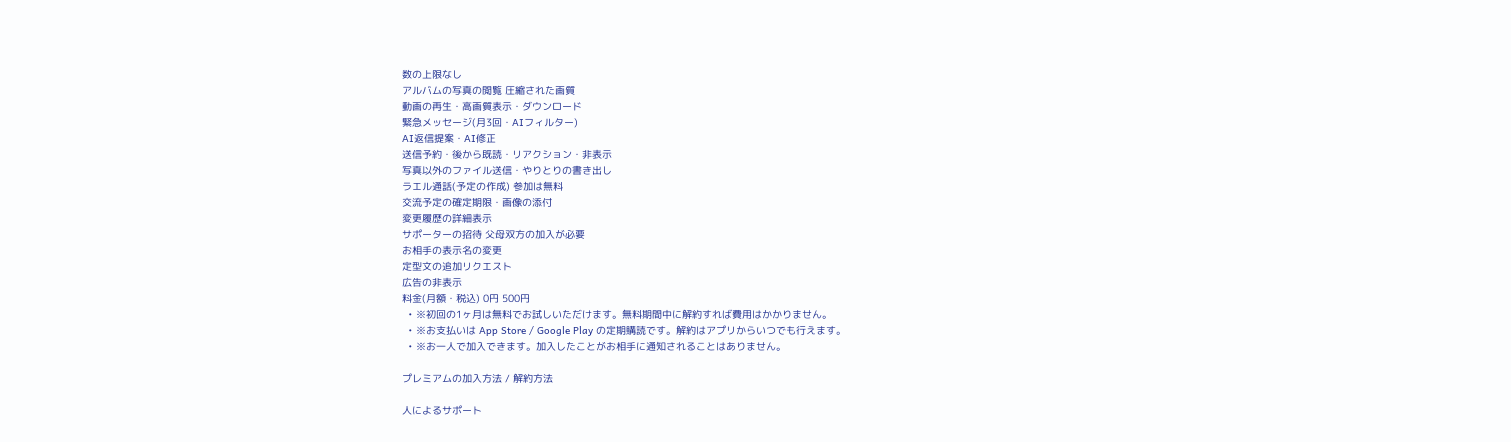数の上限なし
アルバムの写真の閲覧 圧縮された画質
動画の再生・高画質表示・ダウンロード
緊急メッセージ(月3回・AIフィルター)
AI返信提案・AI修正
送信予約・後から既読・リアクション・非表示
写真以外のファイル送信・やりとりの書き出し
ラエル通話(予定の作成) 参加は無料
交流予定の確定期限・画像の添付
変更履歴の詳細表示
サポーターの招待 父母双方の加入が必要
お相手の表示名の変更
定型文の追加リクエスト
広告の非表示
料金(月額・税込) 0円 500円
  • ※初回の1ヶ月は無料でお試しいただけます。無料期間中に解約すれば費用はかかりません。
  • ※お支払いは App Store / Google Play の定期購読です。解約はアプリからいつでも行えます。
  • ※お一人で加入できます。加入したことがお相手に通知されることはありません。

プレミアムの加入方法 / 解約方法

人によるサポート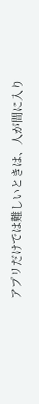アプリだけでは難しいときは、人が間に入り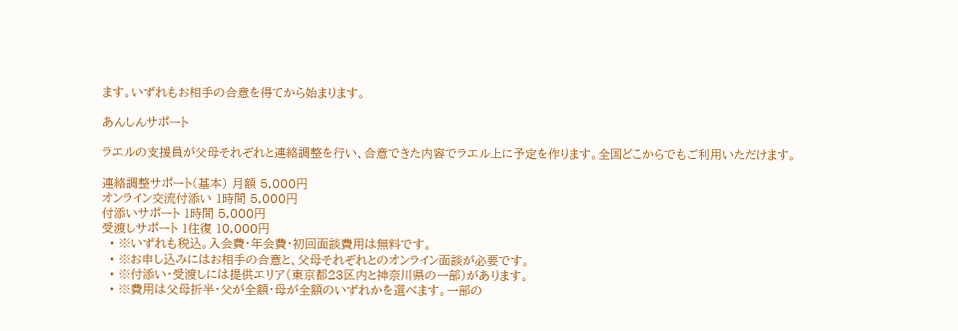ます。いずれもお相手の合意を得てから始まります。

あんしんサポート

ラエルの支援員が父母それぞれと連絡調整を行い、合意できた内容でラエル上に予定を作ります。全国どこからでもご利用いただけます。

連絡調整サポート(基本) 月額 5,000円
オンライン交流付添い 1時間 5,000円
付添いサポート 1時間 5,000円
受渡しサポート 1往復 10,000円
  • ※いずれも税込。入会費・年会費・初回面談費用は無料です。
  • ※お申し込みにはお相手の合意と、父母それぞれとのオンライン面談が必要です。
  • ※付添い・受渡しには提供エリア(東京都23区内と神奈川県の一部)があります。
  • ※費用は父母折半・父が全額・母が全額のいずれかを選べます。一部の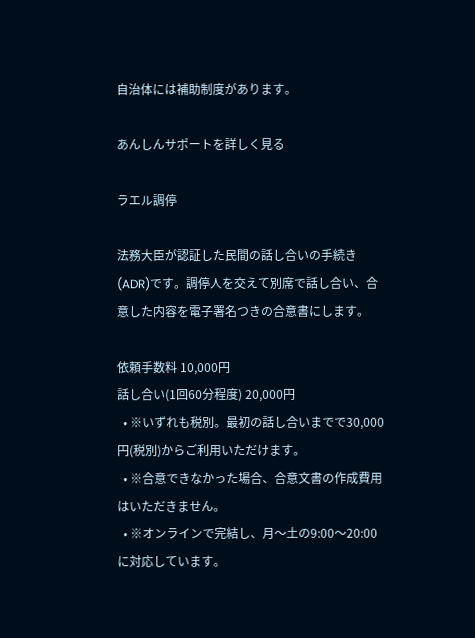自治体には補助制度があります。

あんしんサポートを詳しく見る

ラエル調停

法務大臣が認証した民間の話し合いの手続き(ADR)です。調停人を交えて別席で話し合い、合意した内容を電子署名つきの合意書にします。

依頼手数料 10,000円
話し合い(1回60分程度) 20,000円
  • ※いずれも税別。最初の話し合いまでで30,000円(税別)からご利用いただけます。
  • ※合意できなかった場合、合意文書の作成費用はいただきません。
  • ※オンラインで完結し、月〜土の9:00〜20:00に対応しています。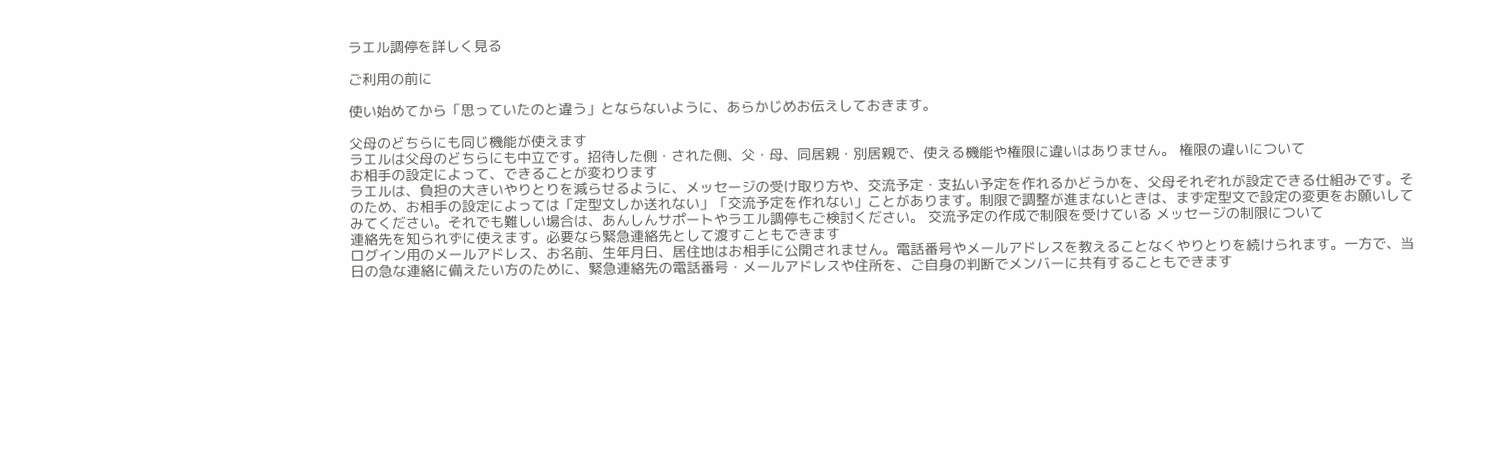ラエル調停を詳しく見る

ご利用の前に

使い始めてから「思っていたのと違う」とならないように、あらかじめお伝えしておきます。

父母のどちらにも同じ機能が使えます
ラエルは父母のどちらにも中立です。招待した側・された側、父・母、同居親・別居親で、使える機能や権限に違いはありません。 権限の違いについて
お相手の設定によって、できることが変わります
ラエルは、負担の大きいやりとりを減らせるように、メッセージの受け取り方や、交流予定・支払い予定を作れるかどうかを、父母それぞれが設定できる仕組みです。そのため、お相手の設定によっては「定型文しか送れない」「交流予定を作れない」ことがあります。制限で調整が進まないときは、まず定型文で設定の変更をお願いしてみてください。それでも難しい場合は、あんしんサポートやラエル調停もご検討ください。 交流予定の作成で制限を受けている メッセージの制限について
連絡先を知られずに使えます。必要なら緊急連絡先として渡すこともできます
ログイン用のメールアドレス、お名前、生年月日、居住地はお相手に公開されません。電話番号やメールアドレスを教えることなくやりとりを続けられます。一方で、当日の急な連絡に備えたい方のために、緊急連絡先の電話番号・メールアドレスや住所を、ご自身の判断でメンバーに共有することもできます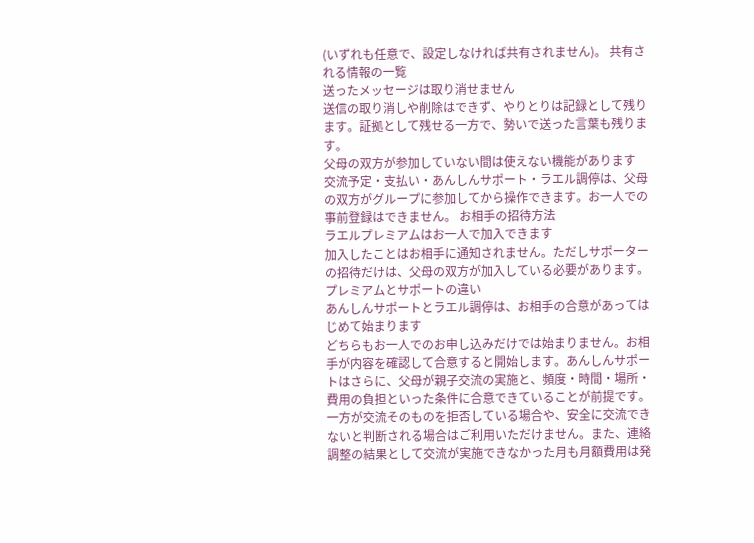(いずれも任意で、設定しなければ共有されません)。 共有される情報の一覧
送ったメッセージは取り消せません
送信の取り消しや削除はできず、やりとりは記録として残ります。証拠として残せる一方で、勢いで送った言葉も残ります。
父母の双方が参加していない間は使えない機能があります
交流予定・支払い・あんしんサポート・ラエル調停は、父母の双方がグループに参加してから操作できます。お一人での事前登録はできません。 お相手の招待方法
ラエルプレミアムはお一人で加入できます
加入したことはお相手に通知されません。ただしサポーターの招待だけは、父母の双方が加入している必要があります。 プレミアムとサポートの違い
あんしんサポートとラエル調停は、お相手の合意があってはじめて始まります
どちらもお一人でのお申し込みだけでは始まりません。お相手が内容を確認して合意すると開始します。あんしんサポートはさらに、父母が親子交流の実施と、頻度・時間・場所・費用の負担といった条件に合意できていることが前提です。一方が交流そのものを拒否している場合や、安全に交流できないと判断される場合はご利用いただけません。また、連絡調整の結果として交流が実施できなかった月も月額費用は発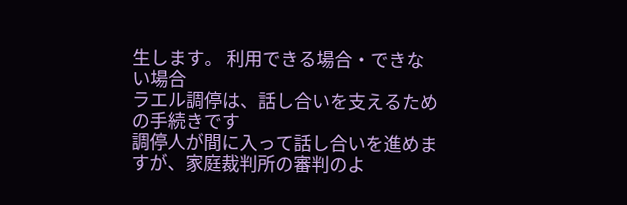生します。 利用できる場合・できない場合
ラエル調停は、話し合いを支えるための手続きです
調停人が間に入って話し合いを進めますが、家庭裁判所の審判のよ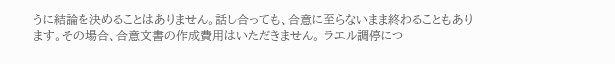うに結論を決めることはありません。話し合っても、合意に至らないまま終わることもあります。その場合、合意文書の作成費用はいただきません。 ラエル調停につ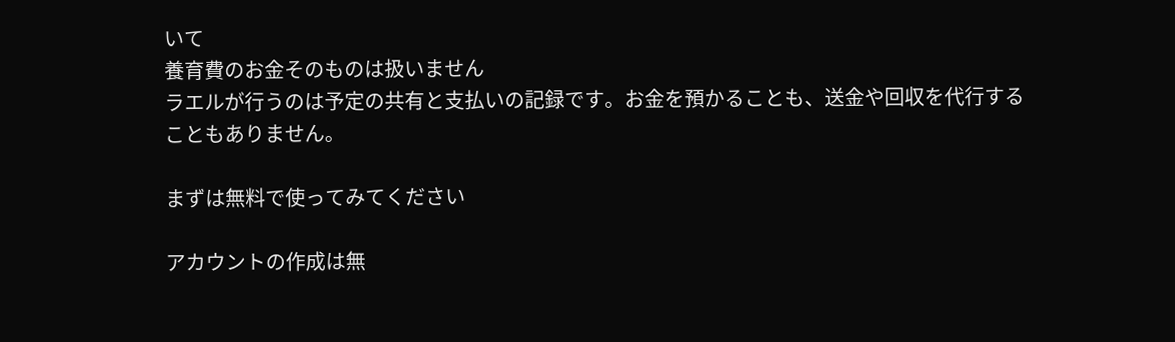いて
養育費のお金そのものは扱いません
ラエルが行うのは予定の共有と支払いの記録です。お金を預かることも、送金や回収を代行することもありません。

まずは無料で使ってみてください

アカウントの作成は無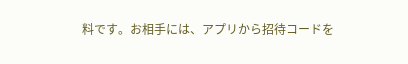料です。お相手には、アプリから招待コードを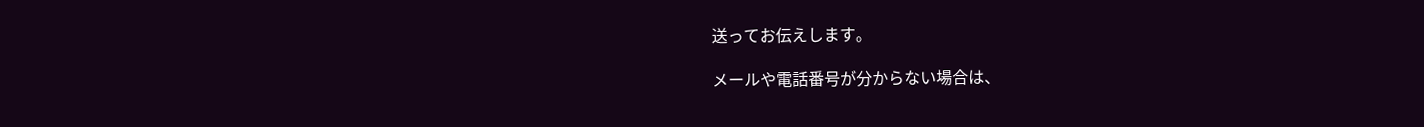送ってお伝えします。

メールや電話番号が分からない場合は、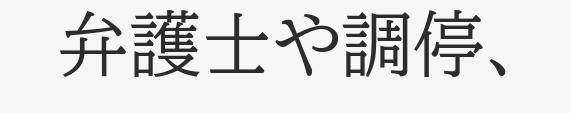弁護士や調停、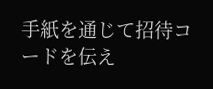手紙を通じて招待コードを伝え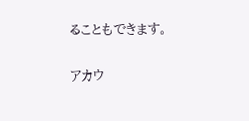ることもできます。

アカウ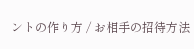ントの作り方 / お相手の招待方法